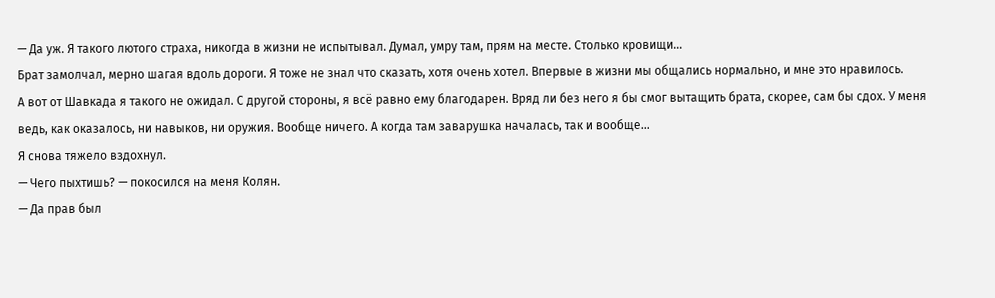— Да уж. Я такого лютого страха, никогда в жизни не испытывал. Думал, умру там, прям на месте. Столько кровищи…
Брат замолчал, мерно шагая вдоль дороги. Я тоже не знал что сказать, хотя очень хотел. Впервые в жизни мы общались нормально, и мне это нравилось.
А вот от Шавкада я такого не ожидал. С другой стороны, я всё равно ему благодарен. Вряд ли без него я бы смог вытащить брата, скорее, сам бы сдох. У меня ведь, как оказалось, ни навыков, ни оружия. Вообще ничего. А когда там заварушка началась, так и вообще…
Я снова тяжело вздохнул.
— Чего пыхтишь? — покосился на меня Колян.
— Да прав был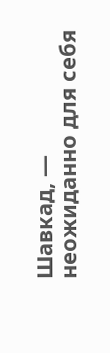Шавкад, — неожиданно для себя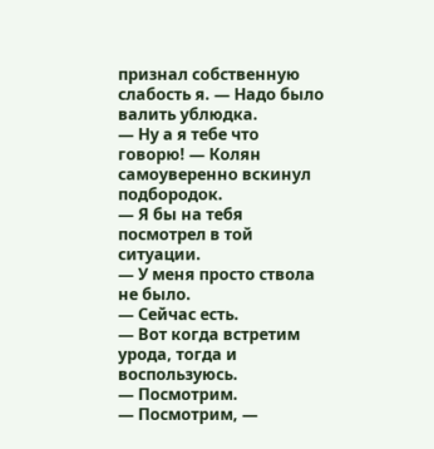признал собственную слабость я. — Надо было валить ублюдка.
— Ну а я тебе что говорю! — Колян самоуверенно вскинул подбородок.
— Я бы на тебя посмотрел в той ситуации.
— У меня просто ствола не было.
— Сейчас есть.
— Вот когда встретим урода, тогда и воспользуюсь.
— Посмотрим.
— Посмотрим, —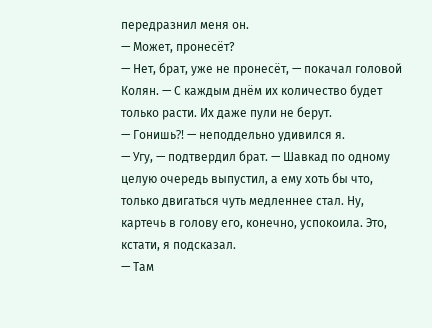передразнил меня он.
— Может, пронесёт?
— Нет, брат, уже не пронесёт, — покачал головой Колян. — С каждым днём их количество будет только расти. Их даже пули не берут.
— Гонишь⁈ — неподдельно удивился я.
— Угу, — подтвердил брат. — Шавкад по одному целую очередь выпустил, а ему хоть бы что, только двигаться чуть медленнее стал. Ну, картечь в голову его, конечно, успокоила. Это, кстати, я подсказал.
— Там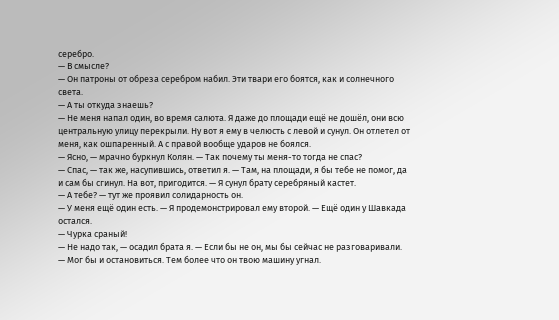серебро.
— В смысле?
— Он патроны от обреза серебром набил. Эти твари его боятся, как и солнечного света.
— А ты откуда знаешь?
— Не меня напал один, во время салюта. Я даже до площади ещё не дошёл, они всю центральную улицу перекрыли. Ну вот я ему в челюсть с левой и сунул. Он отлетел от меня, как ошпаренный. А с правой вообще ударов не боялся.
— Ясно, — мрачно буркнул Колян. — Так почему ты меня-то тогда не спас?
— Спас, — так же, насупившись, ответил я. — Там, на площади, я бы тебе не помог, да и сам бы сгинул. На вот, пригодится. — Я сунул брату серебряный кастет.
— А тебе? — тут же проявил солидарность он.
— У меня ещё один есть. — Я продемонстрировал ему второй. — Ещё один у Шавкада остался.
— Чурка сраный!
— Не надо так, — осадил брата я. — Если бы не он, мы бы сейчас не разговаривали.
— Мог бы и остановиться. Тем более что он твою машину угнал.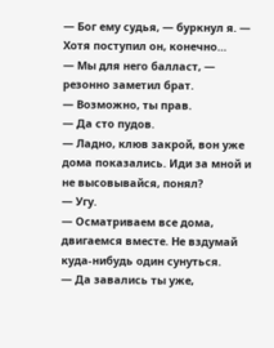— Бог ему судья, — буркнул я. — Хотя поступил он, конечно…
— Мы для него балласт, — резонно заметил брат.
— Возможно, ты прав.
— Да сто пудов.
— Ладно, клюв закрой, вон уже дома показались. Иди за мной и не высовывайся, понял?
— Угу.
— Осматриваем все дома, двигаемся вместе. Не вздумай куда-нибудь один сунуться.
— Да завались ты уже,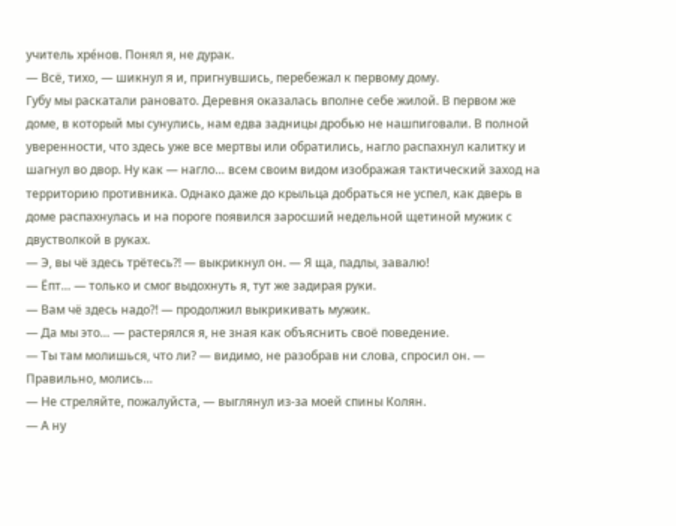учитель хре́нов. Понял я, не дурак.
— Всё, тихо, — шикнул я и, пригнувшись, перебежал к первому дому.
Губу мы раскатали рановато. Деревня оказалась вполне себе жилой. В первом же доме, в который мы сунулись, нам едва задницы дробью не нашпиговали. В полной уверенности, что здесь уже все мертвы или обратились, нагло распахнул калитку и шагнул во двор. Ну как — нагло… всем своим видом изображая тактический заход на территорию противника. Однако даже до крыльца добраться не успел, как дверь в доме распахнулась и на пороге появился заросший недельной щетиной мужик с двустволкой в руках.
— Э, вы чё здесь трётесь⁈ — выкрикнул он. — Я ща, падлы, завалю!
— Ёпт… — только и смог выдохнуть я, тут же задирая руки.
— Вам чё здесь надо⁈ — продолжил выкрикивать мужик.
— Да мы это… — растерялся я, не зная как объяснить своё поведение.
— Ты там молишься, что ли? — видимо, не разобрав ни слова, спросил он. — Правильно, молись…
— Не стреляйте, пожалуйста, — выглянул из-за моей спины Колян.
— А ну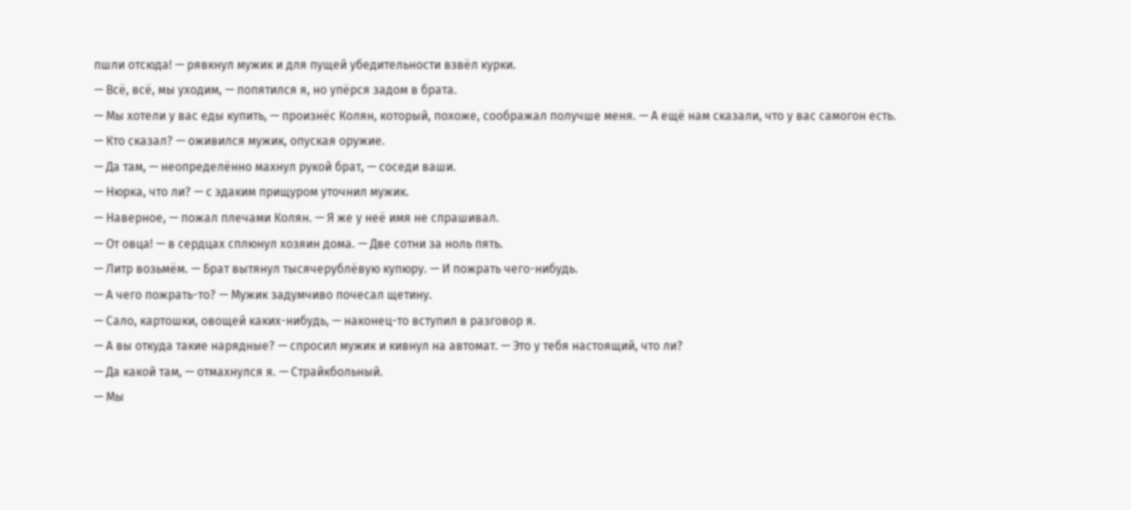пшли отсюда! — рявкнул мужик и для пущей убедительности взвёл курки.
— Всё, всё, мы уходим, — попятился я, но упёрся задом в брата.
— Мы хотели у вас еды купить, — произнёс Колян, который, похоже, соображал получше меня. — А ещё нам сказали, что у вас самогон есть.
— Кто сказал? — оживился мужик, опуская оружие.
— Да там, — неопределённо махнул рукой брат, — соседи ваши.
— Нюрка, что ли? — с эдаким прищуром уточнил мужик.
— Наверное, — пожал плечами Колян. — Я же у неё имя не спрашивал.
— От овца! — в сердцах сплюнул хозяин дома. — Две сотни за ноль пять.
— Литр возьмём. — Брат вытянул тысячерублёвую купюру. — И пожрать чего-нибудь.
— А чего пожрать-то? — Мужик задумчиво почесал щетину.
— Сало, картошки, овощей каких-нибудь, — наконец-то вступил в разговор я.
— А вы откуда такие нарядные? — спросил мужик и кивнул на автомат. — Это у тебя настоящий, что ли?
— Да какой там, — отмахнулся я. — Страйкбольный.
— Мы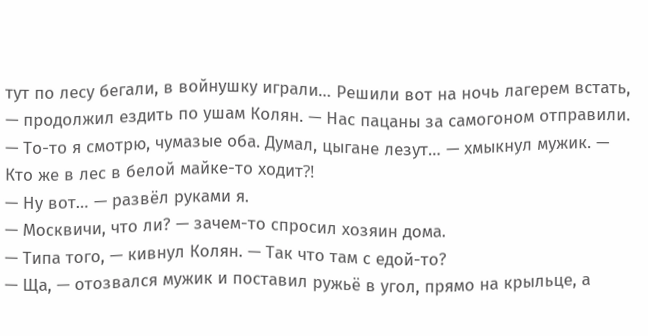тут по лесу бегали, в войнушку играли… Решили вот на ночь лагерем встать, — продолжил ездить по ушам Колян. — Нас пацаны за самогоном отправили.
— То-то я смотрю, чумазые оба. Думал, цыгане лезут… — хмыкнул мужик. — Кто же в лес в белой майке-то ходит⁈
— Ну вот… — развёл руками я.
— Москвичи, что ли? — зачем-то спросил хозяин дома.
— Типа того, — кивнул Колян. — Так что там с едой-то?
— Ща, — отозвался мужик и поставил ружьё в угол, прямо на крыльце, а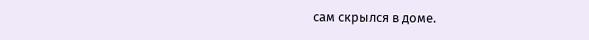сам скрылся в доме.